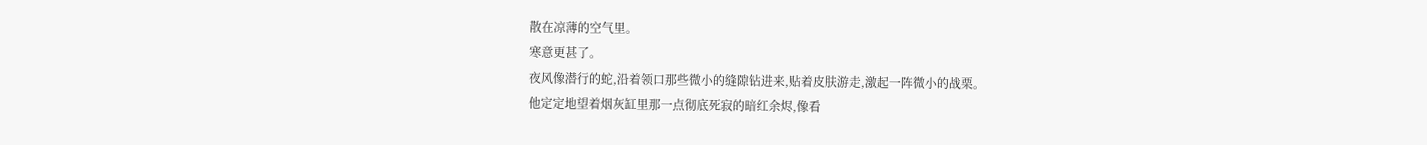散在凉薄的空气里。
寒意更甚了。
夜风像潜行的蛇,沿着领口那些微小的缝隙钻进来,贴着皮肤游走,激起一阵微小的战栗。
他定定地望着烟灰缸里那一点彻底死寂的暗红余烬,像看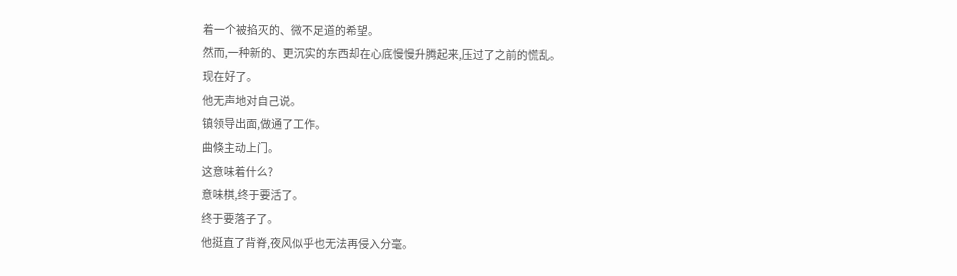着一个被掐灭的、微不足道的希望。
然而,一种新的、更沉实的东西却在心底慢慢升腾起来,压过了之前的慌乱。
现在好了。
他无声地对自己说。
镇领导出面,做通了工作。
曲倏主动上门。
这意味着什么?
意味棋,终于要活了。
终于要落子了。
他挺直了背脊,夜风似乎也无法再侵入分毫。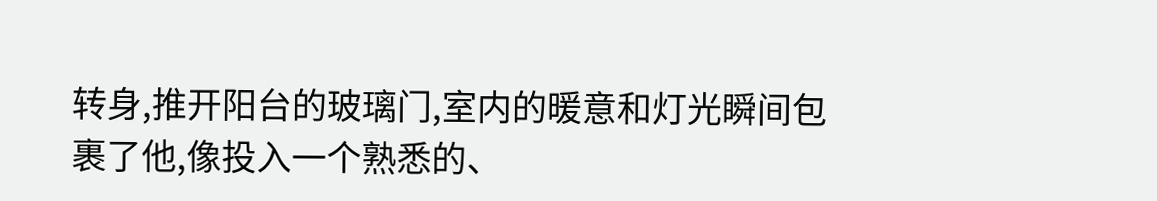转身,推开阳台的玻璃门,室内的暖意和灯光瞬间包裹了他,像投入一个熟悉的、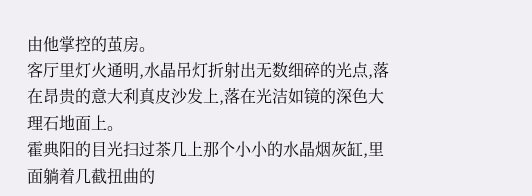由他掌控的茧房。
客厅里灯火通明,水晶吊灯折射出无数细碎的光点,落在昂贵的意大利真皮沙发上,落在光洁如镜的深色大理石地面上。
霍典阳的目光扫过茶几上那个小小的水晶烟灰缸,里面躺着几截扭曲的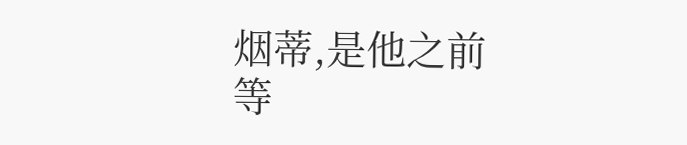烟蒂,是他之前等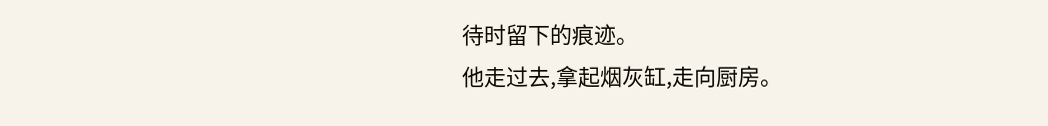待时留下的痕迹。
他走过去,拿起烟灰缸,走向厨房。